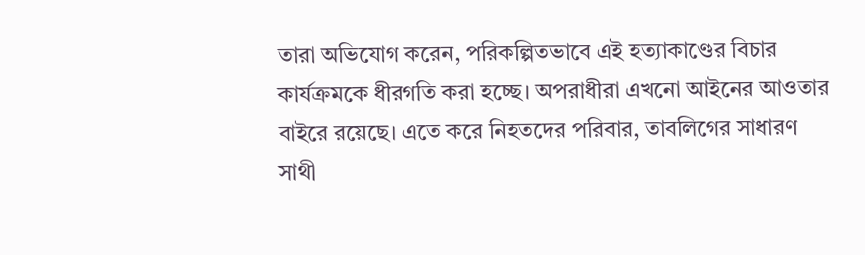তারা অভিযোগ করেন, পরিকল্পিতভাবে এই হত্যাকাণ্ডের বিচার কার্যক্রমকে ধীরগতি করা হচ্ছে। অপরাধীরা এখনো আইনের আওতার বাইরে রয়েছে। এতে করে নিহতদের পরিবার, তাবলিগের সাধারণ সাথী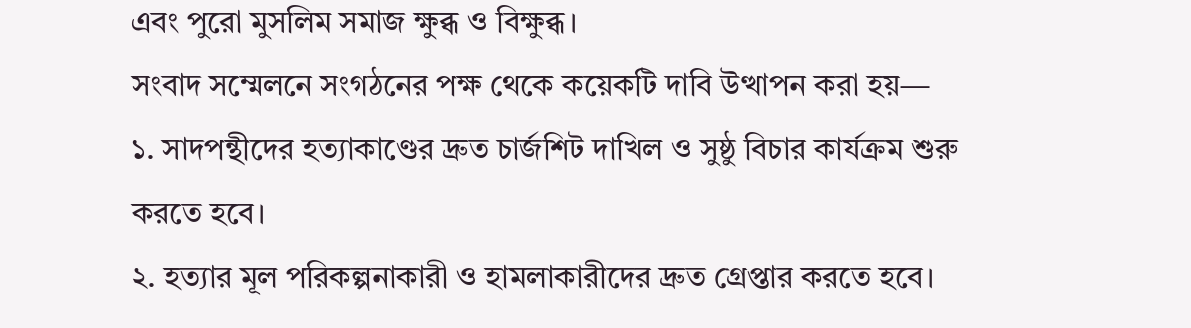এবং পুরো মুসলিম সমাজ ক্ষুব্ধ ও বিক্ষুব্ধ।
সংবাদ সম্মেলনে সংগঠনের পক্ষ থেকে কয়েকটি দাবি উত্থাপন করা হয়—
১. সাদপন্থীদের হত্যাকাণ্ডের দ্রুত চার্জশিট দাখিল ও সুষ্ঠু বিচার কার্যক্রম শুরু করতে হবে।
২. হত্যার মূল পরিকল্পনাকারী ও হামলাকারীদের দ্রুত গ্রেপ্তার করতে হবে।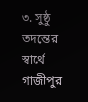৩. সুষ্ঠু তদন্তের স্বার্থে গাজীপুর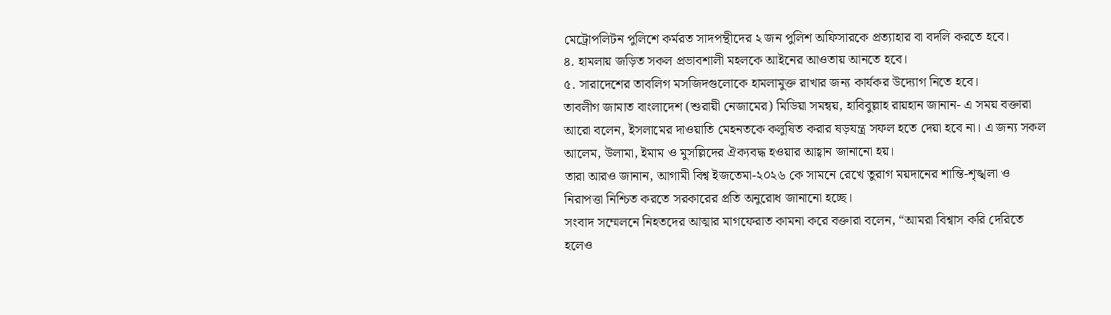মেট্রোপলিটন পুলিশে কর্মরত সাদপন্থীদের ২ জন পুলিশ অফিসারকে প্রত্যাহার বা বদলি করতে হবে।
৪. হামলায় জড়িত সকল প্রভাবশালী মহলকে আইনের আওতায় আনতে হবে।
৫. সারাদেশের তাবলিগ মসজিদগুলোকে হামলামুক্ত রাখার জন্য কার্যকর উদ্যোগ নিতে হবে।
তাবলীগ জামাত বাংলাদেশ (শুরায়ী নেজামের) মিডিয়া সমন্বয়, হাবিবুল্লাহ রায়হান জানান- এ সময় বক্তারা আরো বলেন, ইসলামের দাওয়াতি মেহনতকে কলুষিত করার ষড়যন্ত্র সফল হতে দেয়া হবে না। এ জন্য সকল আলেম, উলামা, ইমাম ও মুসল্লিদের ঐক্যবদ্ধ হওয়ার আহ্বান জানানো হয়।
তারা আরও জানান, আগামী বিশ্ব ইজতেমা-২০২৬ কে সামনে রেখে তুরাগ ময়দানের শান্তি-শৃঙ্খলা ও নিরাপত্তা নিশ্চিত করতে সরকারের প্রতি অনুরোধ জানানো হচ্ছে।
সংবাদ সম্মেলনে নিহতদের আত্মার মাগফেরাত কামনা করে বক্তারা বলেন, “আমরা বিশ্বাস করি দেরিতে হলেও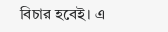বিচার হবেই। এ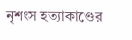নৃশংস হত্যাকাণ্ডের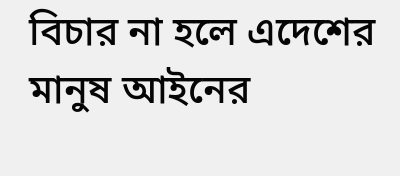বিচার না হলে এদেশের মানুষ আইনের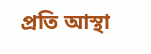প্রতি আস্থা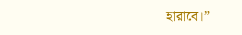হারাবে।”